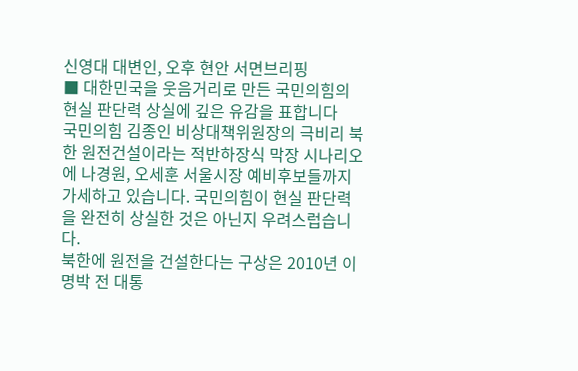신영대 대변인, 오후 현안 서면브리핑
■ 대한민국을 웃음거리로 만든 국민의힘의 현실 판단력 상실에 깊은 유감을 표합니다
국민의힘 김종인 비상대책위원장의 극비리 북한 원전건설이라는 적반하장식 막장 시나리오에 나경원, 오세훈 서울시장 예비후보들까지 가세하고 있습니다. 국민의힘이 현실 판단력을 완전히 상실한 것은 아닌지 우려스럽습니다.
북한에 원전을 건설한다는 구상은 2010년 이명박 전 대통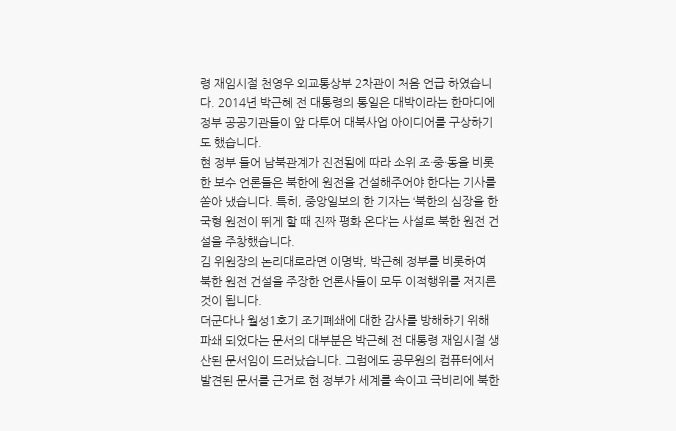령 재임시절 천영우 외교통상부 2차관이 처음 언급 하였습니다. 2014년 박근혜 전 대통령의 통일은 대박이라는 한마디에 정부 공공기관들이 앞 다투어 대북사업 아이디어를 구상하기도 했습니다.
현 정부 들어 남북관계가 진전됨에 따라 소위 조·중·동을 비롯한 보수 언론들은 북한에 원전을 건설해주어야 한다는 기사를 쏟아 냈습니다. 특히, 중앙일보의 한 기자는 ‘북한의 심장을 한국형 원전이 뛰게 할 때 진짜 평화 온다’는 사설로 북한 원전 건설을 주창했습니다.
김 위원장의 논리대로라면 이명박, 박근혜 정부를 비롯하여 북한 원전 건설을 주장한 언론사들이 모두 이적행위를 저지른 것이 됩니다.
더군다나 월성1호기 조기폐쇄에 대한 감사를 방해하기 위해 파쇄 되었다는 문서의 대부분은 박근혜 전 대통령 재임시절 생산된 문서임이 드러났습니다. 그럼에도 공무원의 컴퓨터에서 발견된 문서를 근거로 현 정부가 세계를 속이고 극비리에 북한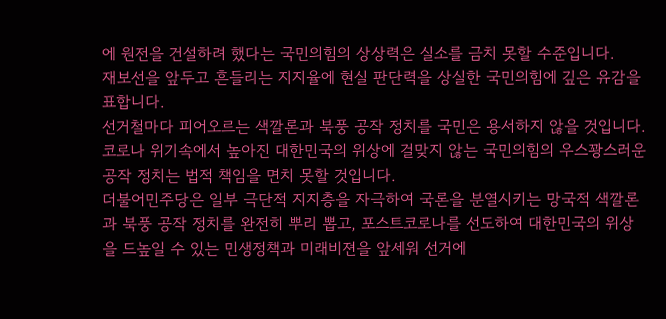에 원전을 건설하려 했다는 국민의힘의 상상력은 실소를 금치 못할 수준입니다.
재보선을 앞두고 흔들리는 지지율에 현실 판단력을 상실한 국민의힘에 깊은 유감을 표합니다.
선거철마다 피어오르는 색깔론과 북풍 공작 정치를 국민은 용서하지 않을 것입니다. 코로나 위기속에서 높아진 대한민국의 위상에 걸맞지 않는 국민의힘의 우스꽝스러운 공작 정치는 법적 책임을 면치 못할 것입니다.
더불어민주당은 일부 극단적 지지층을 자극하여 국론을 분열시키는 망국적 색깔론과 북풍 공작 정치를 완전히 뿌리 뽑고, 포스트코로나를 선도하여 대한민국의 위상을 드높일 수 있는 민생정책과 미래비젼을 앞세워 선거에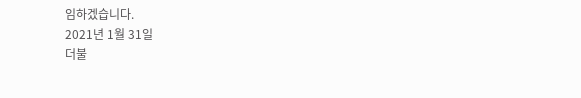임하겠습니다.
2021년 1월 31일
더불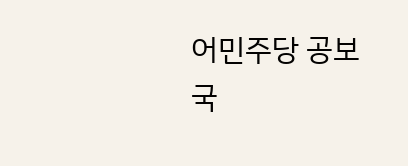어민주당 공보국